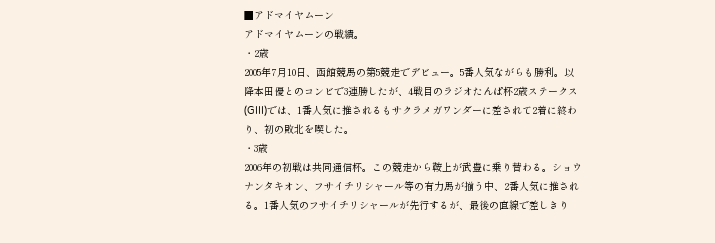■アドマイヤムーン
アドマイヤムーンの戦績。
・2歳
2005年7月10日、函館競馬の第5競走でデビュー。5番人気ながらも勝利。以降本田優とのコンビで3連勝したが、4戦目のラジオたんぱ杯2歳ステークス(GIII)では、1番人気に推されるもサクラメガワンダーに差されて2着に終わり、初の敗北を喫した。
・3歳
2006年の初戦は共同通信杯。この競走から鞍上が武豊に乗り替わる。ショウナンタキオン、フサイチリシャール等の有力馬が揃う中、2番人気に推される。1番人気のフサイチリシャールが先行するが、最後の直線で差しきり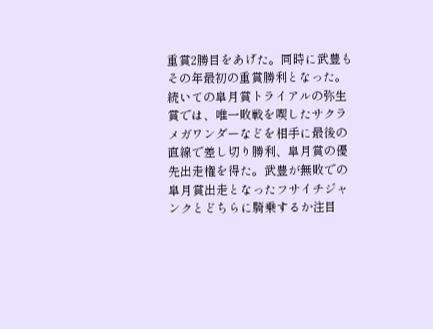重賞2勝目をあげた。同時に武豊もその年最初の重賞勝利となった。続いての皐月賞トライアルの弥生賞では、唯一敗戦を喫したサクラメガワンダーなどを相手に最後の直線で差し切り勝利、皐月賞の優先出走権を得た。武豊が無敗での皐月賞出走となったフサイチジャンクとどちらに騎乗するか注目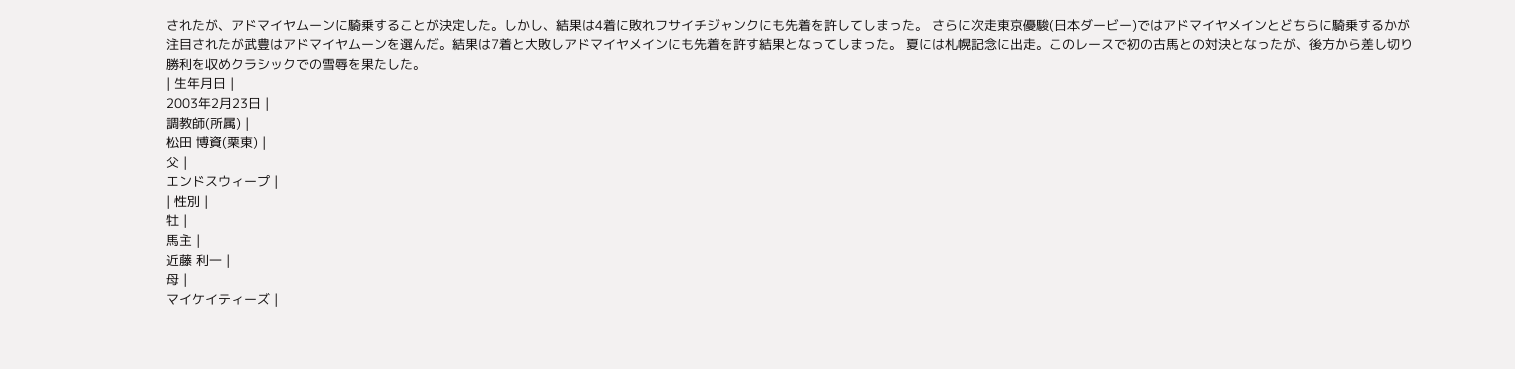されたが、アドマイヤムーンに騎乗することが決定した。しかし、結果は4着に敗れフサイチジャンクにも先着を許してしまった。 さらに次走東京優駿(日本ダービー)ではアドマイヤメインとどちらに騎乗するかが注目されたが武豊はアドマイヤムーンを選んだ。結果は7着と大敗しアドマイヤメインにも先着を許す結果となってしまった。 夏には札幌記念に出走。このレースで初の古馬との対決となったが、後方から差し切り勝利を収めクラシックでの雪辱を果たした。
| 生年月日 |
2003年2月23日 |
調教師(所属) |
松田 博資(栗東) |
父 |
エンドスウィープ |
| 性別 |
牡 |
馬主 |
近藤 利一 |
母 |
マイケイティーズ |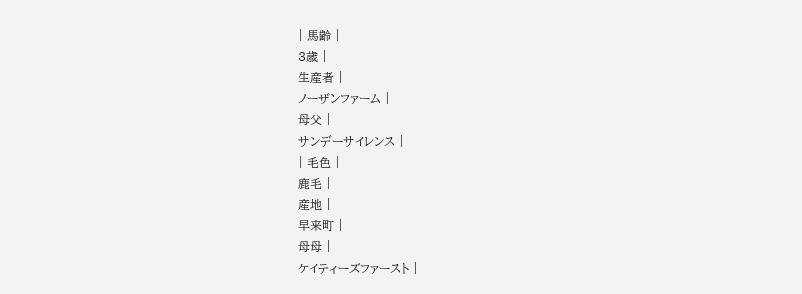| 馬齢 |
3歳 |
生産者 |
ノーザンファーム |
母父 |
サンデーサイレンス |
| 毛色 |
鹿毛 |
産地 |
早来町 |
母母 |
ケイティーズファースト |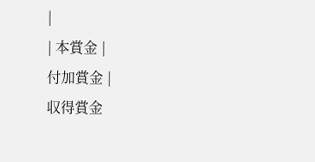|
| 本賞金 |
付加賞金 |
収得賞金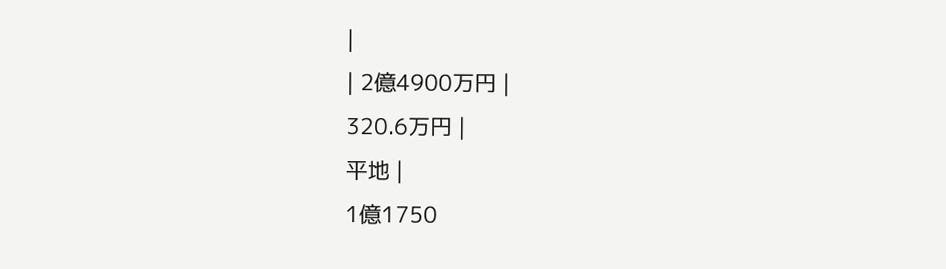|
| 2億4900万円 |
320.6万円 |
平地 |
1億1750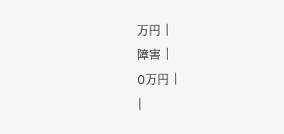万円 |
障害 |
0万円 |
|